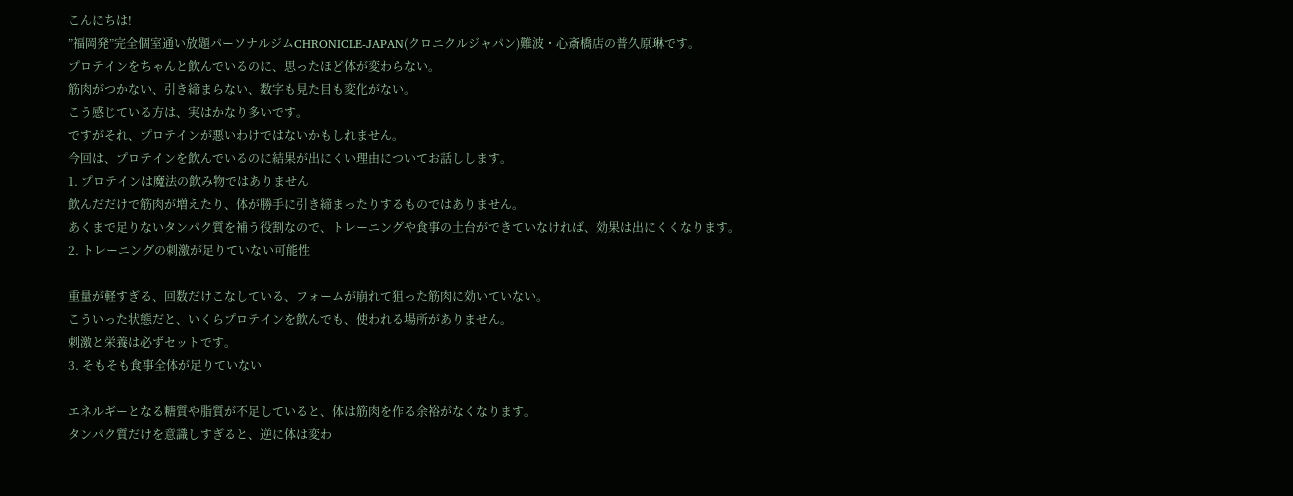こんにちは!
”福岡発”完全個室通い放題パーソナルジムCHRONICLE-JAPAN(クロニクルジャパン)難波・心斎橋店の普久原琳です。
プロテインをちゃんと飲んでいるのに、思ったほど体が変わらない。
筋肉がつかない、引き締まらない、数字も見た目も変化がない。
こう感じている方は、実はかなり多いです。
ですがそれ、プロテインが悪いわけではないかもしれません。
今回は、プロテインを飲んでいるのに結果が出にくい理由についてお話しします。
1. プロテインは魔法の飲み物ではありません
飲んだだけで筋肉が増えたり、体が勝手に引き締まったりするものではありません。
あくまで足りないタンパク質を補う役割なので、トレーニングや食事の土台ができていなければ、効果は出にくくなります。
2. トレーニングの刺激が足りていない可能性

重量が軽すぎる、回数だけこなしている、フォームが崩れて狙った筋肉に効いていない。
こういった状態だと、いくらプロテインを飲んでも、使われる場所がありません。
刺激と栄養は必ずセットです。
3. そもそも食事全体が足りていない

エネルギーとなる糖質や脂質が不足していると、体は筋肉を作る余裕がなくなります。
タンパク質だけを意識しすぎると、逆に体は変わ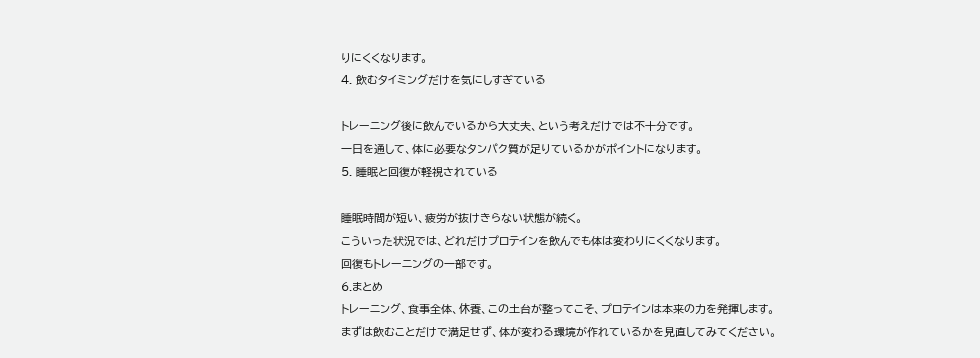りにくくなります。
4. 飲むタイミングだけを気にしすぎている

トレーニング後に飲んでいるから大丈夫、という考えだけでは不十分です。
一日を通して、体に必要なタンパク質が足りているかがポイントになります。
5. 睡眠と回復が軽視されている

睡眠時間が短い、疲労が抜けきらない状態が続く。
こういった状況では、どれだけプロテインを飲んでも体は変わりにくくなります。
回復もトレーニングの一部です。
6.まとめ
トレーニング、食事全体、休養、この土台が整ってこそ、プロテインは本来の力を発揮します。
まずは飲むことだけで満足せず、体が変わる環境が作れているかを見直してみてください。